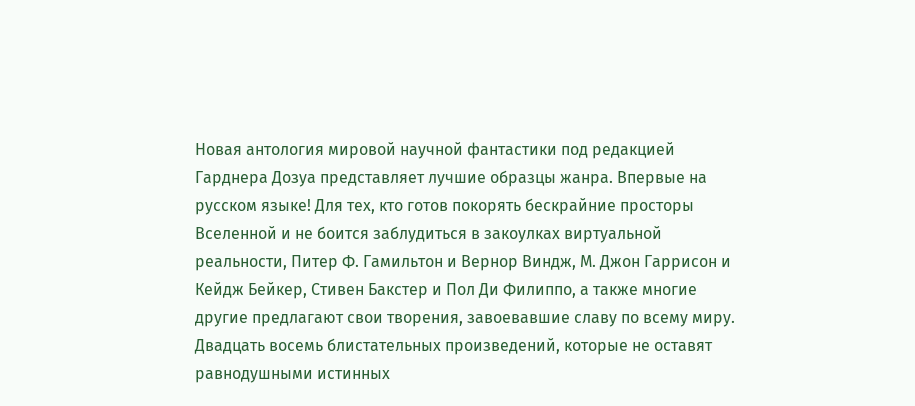Новая антология мировой научной фантастики под редакцией Гарднера Дозуа представляет лучшие образцы жанра. Впервые на русском языке! Для тех, кто готов покорять бескрайние просторы Вселенной и не боится заблудиться в закоулках виртуальной реальности, Питер Ф. Гамильтон и Вернор Виндж, М. Джон Гаррисон и Кейдж Бейкер, Стивен Бакстер и Пол Ди Филиппо, а также многие другие предлагают свои творения, завоевавшие славу по всему миру. Двадцать восемь блистательных произведений, которые не оставят равнодушными истинных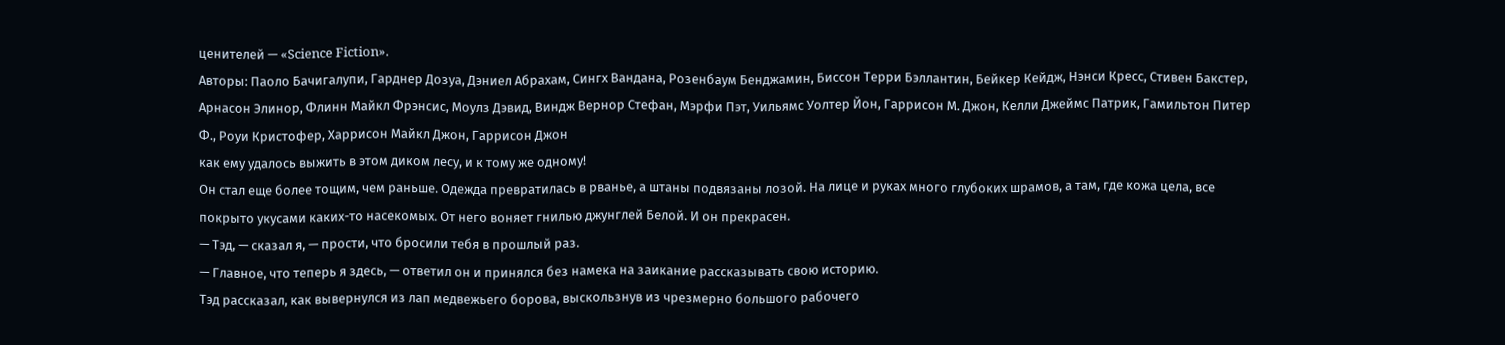ценителей — «Science Fiction».
Авторы: Паоло Бачигалупи, Гарднер Дозуа, Дэниел Абрахам, Сингх Вандана, Розенбаум Бенджамин, Биссон Терри Бэллантин, Бейкер Кейдж, Нэнси Кресс, Стивен Бакстер, Арнасон Элинор, Флинн Майкл Фрэнсис, Моулз Дэвид, Виндж Вернор Стефан, Мэрфи Пэт, Уильямс Уолтер Йон, Гаррисон М. Джон, Келли Джеймс Патрик, Гамильтон Питер Ф., Роуи Кристофер, Харрисон Майкл Джон, Гаррисон Джон
как ему удалось выжить в этом диком лесу, и к тому же одному!
Он стал еще более тощим, чем раньше. Одежда превратилась в рванье, а штаны подвязаны лозой. На лице и руках много глубоких шрамов, а там, где кожа цела, все покрыто укусами каких-то насекомых. От него воняет гнилью джунглей Белой. И он прекрасен.
— Тэд, — сказал я, — прости, что бросили тебя в прошлый раз.
— Главное, что теперь я здесь, — ответил он и принялся без намека на заикание рассказывать свою историю.
Тэд рассказал, как вывернулся из лап медвежьего борова, выскользнув из чрезмерно большого рабочего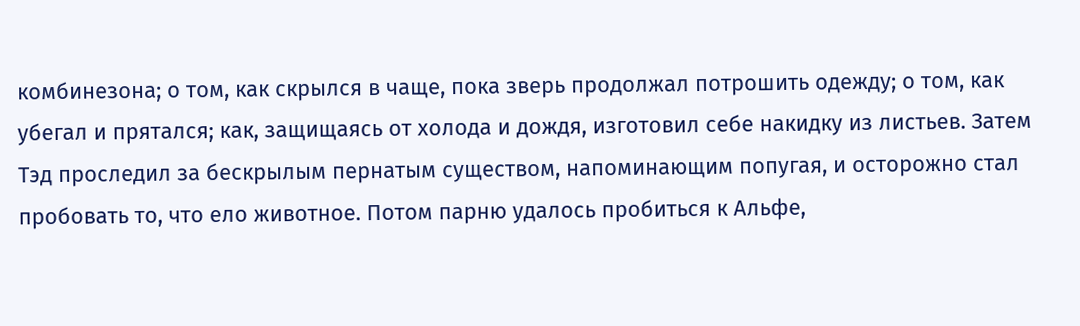комбинезона; о том, как скрылся в чаще, пока зверь продолжал потрошить одежду; о том, как убегал и прятался; как, защищаясь от холода и дождя, изготовил себе накидку из листьев. Затем Тэд проследил за бескрылым пернатым существом, напоминающим попугая, и осторожно стал пробовать то, что ело животное. Потом парню удалось пробиться к Альфе,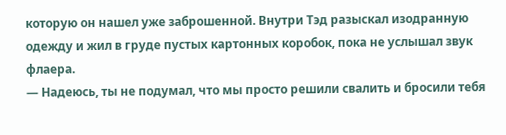которую он нашел уже заброшенной. Внутри Тэд разыскал изодранную одежду и жил в груде пустых картонных коробок, пока не услышал звук флаера.
— Надеюсь, ты не подумал, что мы просто решили свалить и бросили тебя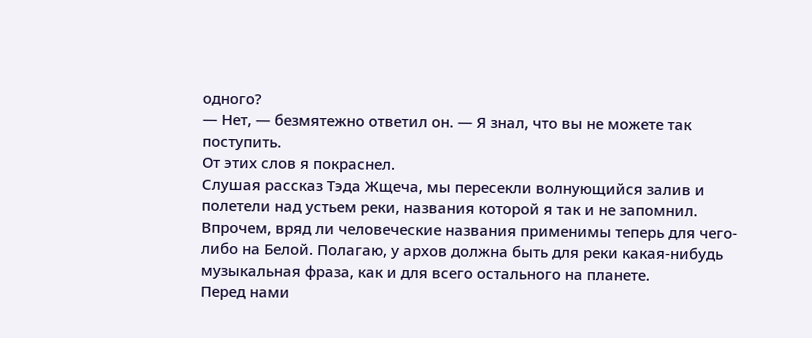одного?
— Нет, — безмятежно ответил он. — Я знал, что вы не можете так поступить.
От этих слов я покраснел.
Слушая рассказ Тэда Жщеча, мы пересекли волнующийся залив и полетели над устьем реки, названия которой я так и не запомнил. Впрочем, вряд ли человеческие названия применимы теперь для чего-либо на Белой. Полагаю, у архов должна быть для реки какая-нибудь музыкальная фраза, как и для всего остального на планете.
Перед нами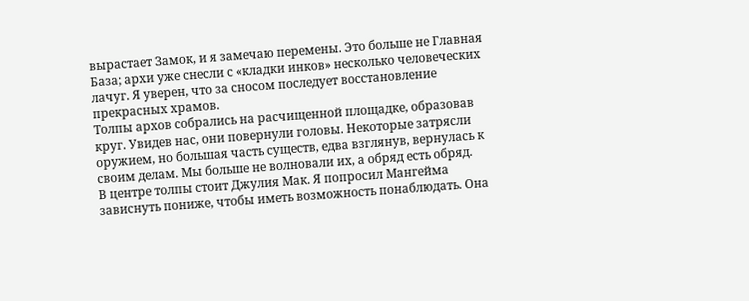вырастает Замок, и я замечаю перемены. Это больше не Главная База; архи уже снесли с «кладки инков» несколько человеческих лачуг. Я уверен, что за сносом последует восстановление прекрасных храмов.
Толпы архов собрались на расчищенной площадке, образовав круг. Увидев нас, они повернули головы. Некоторые затрясли оружием, но большая часть существ, едва взглянув, вернулась к своим делам. Мы больше не волновали их, а обряд есть обряд.
В центре толпы стоит Джулия Мак. Я попросил Мангейма зависнуть пониже, чтобы иметь возможность понаблюдать. Она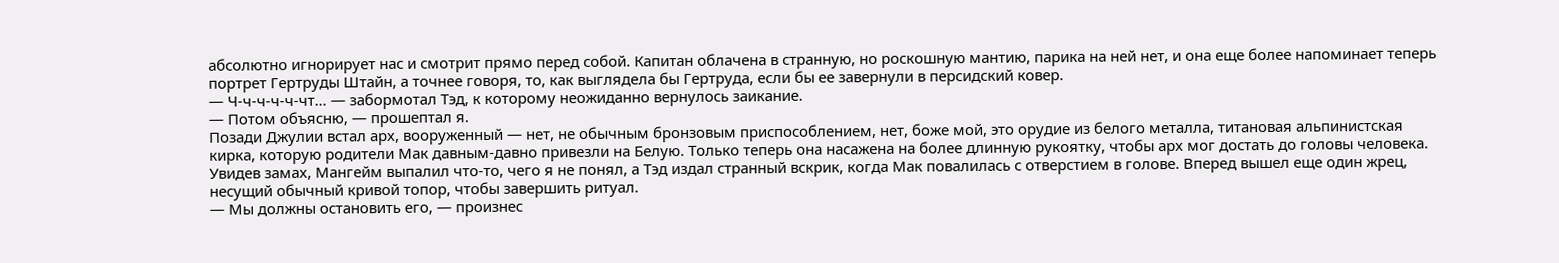абсолютно игнорирует нас и смотрит прямо перед собой. Капитан облачена в странную, но роскошную мантию, парика на ней нет, и она еще более напоминает теперь портрет Гертруды Штайн, а точнее говоря, то, как выглядела бы Гертруда, если бы ее завернули в персидский ковер.
— Ч-ч-ч-ч-ч-чт… — забормотал Тэд, к которому неожиданно вернулось заикание.
— Потом объясню, — прошептал я.
Позади Джулии встал арх, вооруженный — нет, не обычным бронзовым приспособлением, нет, боже мой, это орудие из белого металла, титановая альпинистская кирка, которую родители Мак давным-давно привезли на Белую. Только теперь она насажена на более длинную рукоятку, чтобы арх мог достать до головы человека.
Увидев замах, Мангейм выпалил что-то, чего я не понял, а Тэд издал странный вскрик, когда Мак повалилась с отверстием в голове. Вперед вышел еще один жрец, несущий обычный кривой топор, чтобы завершить ритуал.
— Мы должны остановить его, — произнес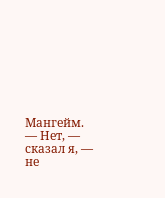Мангейм.
— Нет, — сказал я, — не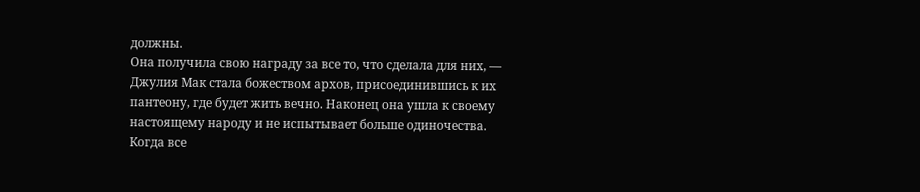должны.
Она получила свою награду за все то, что сделала для них, — Джулия Мак стала божеством архов, присоединившись к их пантеону, где будет жить вечно. Наконец она ушла к своему настоящему народу и не испытывает больше одиночества.
Когда все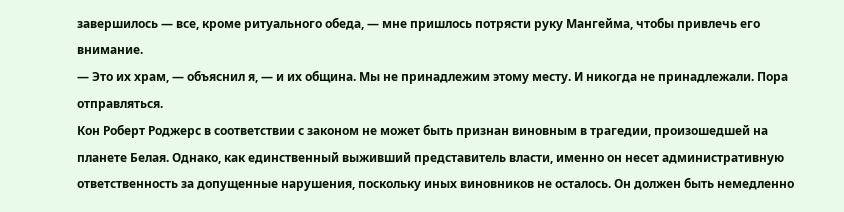завершилось — все, кроме ритуального обеда, — мне пришлось потрясти руку Мангейма, чтобы привлечь его внимание.
— Это их храм, — объяснил я, — и их община. Мы не принадлежим этому месту. И никогда не принадлежали. Пора отправляться.
Кон Роберт Роджерс в соответствии с законом не может быть признан виновным в трагедии, произошедшей на планете Белая. Однако, как единственный выживший представитель власти, именно он несет административную ответственность за допущенные нарушения, поскольку иных виновников не осталось. Он должен быть немедленно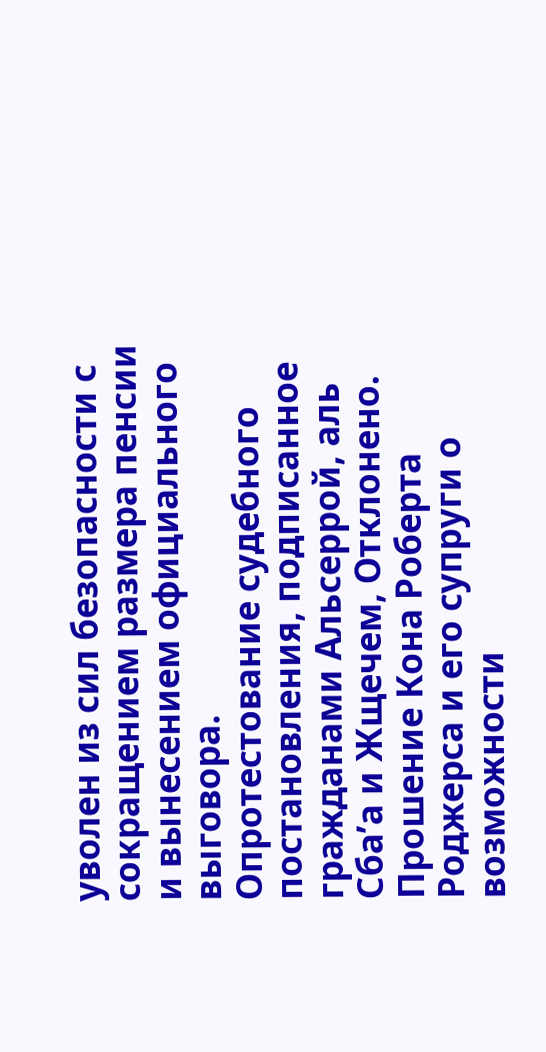уволен из сил безопасности с сокращением размера пенсии и вынесением официального выговора.
Опротестование судебного постановления, подписанное гражданами Альсеррой, аль Сба’а и Жщечем, Отклонено.
Прошение Кона Роберта Роджерса и его супруги о возможности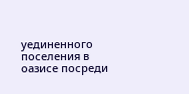уединенного поселения в оазисе посреди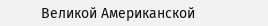Великой Американской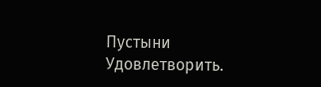Пустыни Удовлетворить.